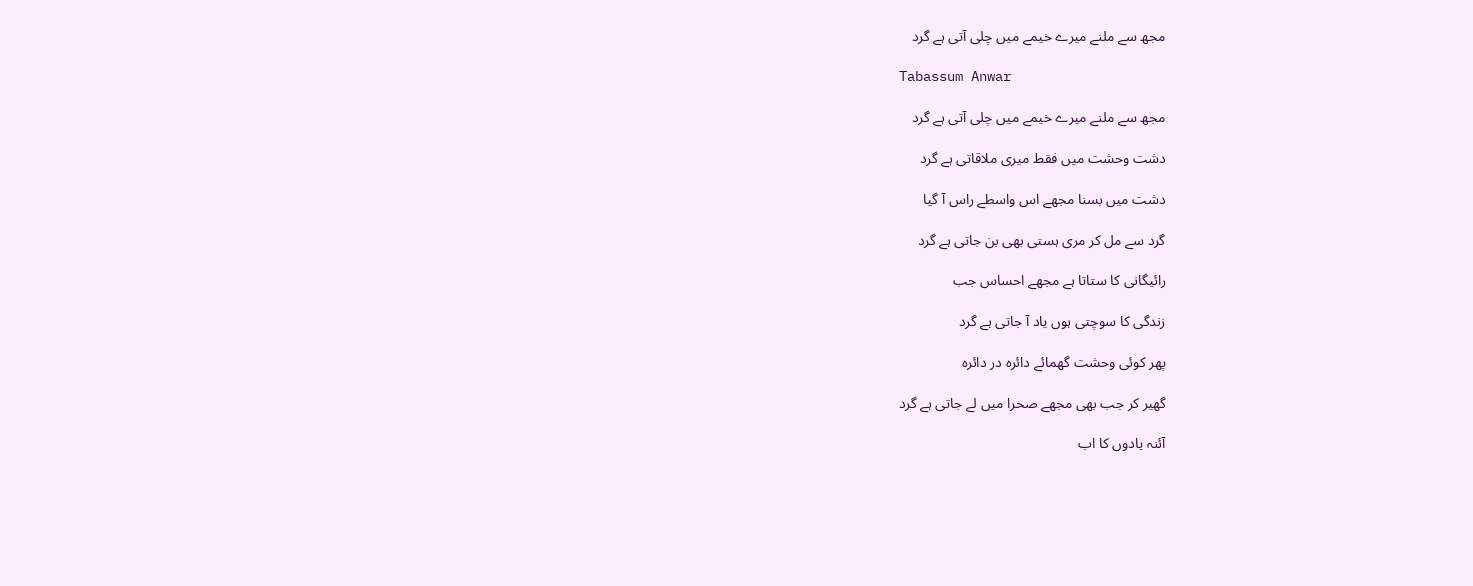مجھ سے ملنے میرے خیمے میں چلی آتی ہے گرد

Tabassum Anwar

مجھ سے ملنے میرے خیمے میں چلی آتی ہے گرد

دشت وحشت میں فقط میری ملاقاتی ہے گرد

دشت میں بسنا مجھے اس واسطے راس آ گیا

گرد سے مل کر مری ہستی بھی بن جاتی ہے گرد

رائیگانی کا ستاتا ہے مجھے احساس جب

زندگی کا سوچتی ہوں یاد آ جاتی ہے گرد

پھر کوئی وحشت گھمائے دائرہ در دائرہ

گھیر کر جب بھی مجھے صحرا میں لے جاتی ہے گرد

آئنہ یادوں کا اب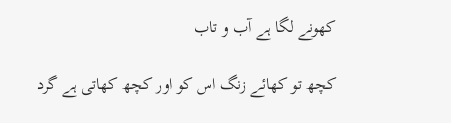کھونے لگا ہے آب و تاب

کچھ تو کھائے زنگ اس کو اور کچھ کھاتی ہے گرد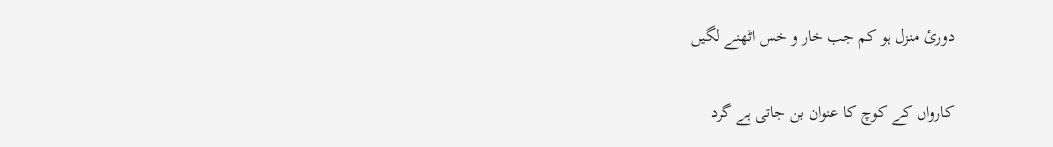دورئ منزل ہو کم جب خار و خس اٹھنے لگیں

کارواں کے کوچ کا عنوان بن جاتی ہے گرد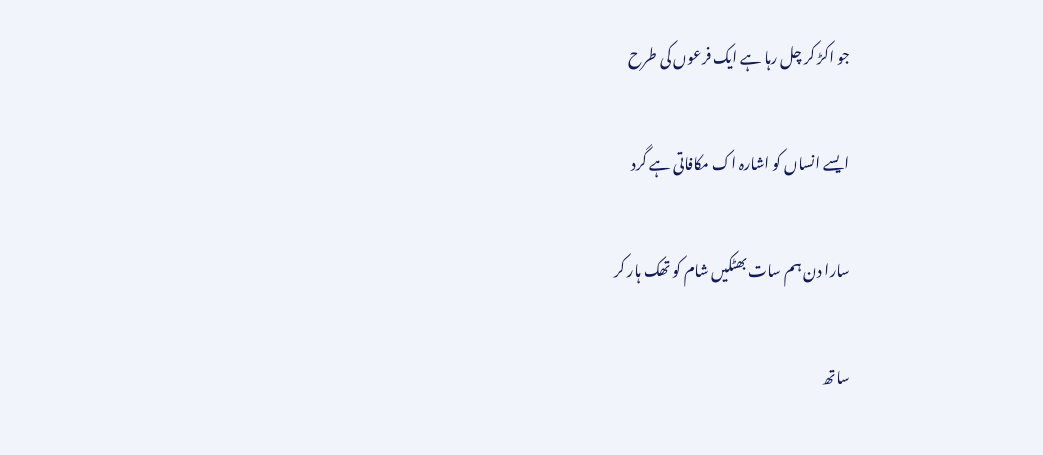جو اکڑ کر چل رہا ہے ایک فرعوں کی طرح

ایسے انساں کو اشارہ اک مکافاتی ہے گرد

سارا دن ہم سات بھٹکیں شام کو تھک ہار کر

ساتھ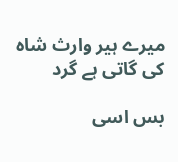میرے ہیر وارث شاہ کی گاتی ہے گرد

بس اسی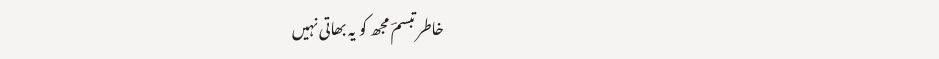خاطر تبسمؔ مجھ کو یہ بھاتی نہیں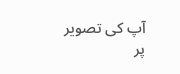آپ کی تصویر پر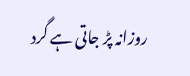روزانہ پڑ جاتی ہے گرد